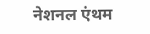नेशनल एंथम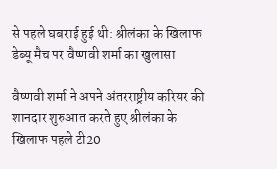से पहले घबराई हुई थी: श्रीलंका के खिलाफ डेब्यू मैच पर वैष्णवी शर्मा का खुलासा

वैष्णवी शर्मा ने अपने अंतरराष्ट्रीय करियर की शानदार शुरुआत करते हुए श्रीलंका के खिलाफ पहले टी20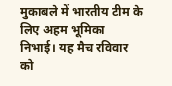मुकाबले में भारतीय टीम के लिए अहम भूमिका निभाई। यह मैच रविवार को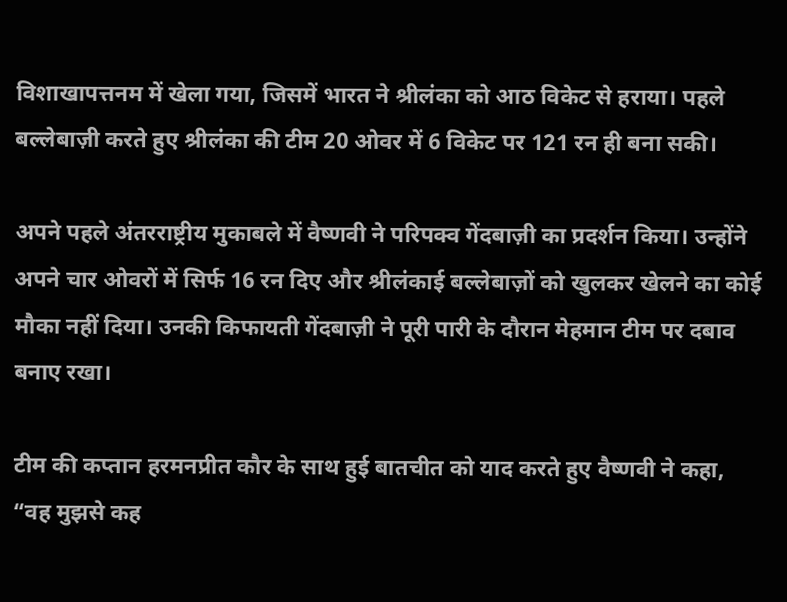विशाखापत्तनम में खेला गया, जिसमें भारत ने श्रीलंका को आठ विकेट से हराया। पहले बल्लेबाज़ी करते हुए श्रीलंका की टीम 20 ओवर में 6 विकेट पर 121 रन ही बना सकी।

अपने पहले अंतरराष्ट्रीय मुकाबले में वैष्णवी ने परिपक्व गेंदबाज़ी का प्रदर्शन किया। उन्होंने अपने चार ओवरों में सिर्फ 16 रन दिए और श्रीलंकाई बल्लेबाज़ों को खुलकर खेलने का कोई मौका नहीं दिया। उनकी किफायती गेंदबाज़ी ने पूरी पारी के दौरान मेहमान टीम पर दबाव बनाए रखा।

टीम की कप्तान हरमनप्रीत कौर के साथ हुई बातचीत को याद करते हुए वैष्णवी ने कहा,
“वह मुझसे कह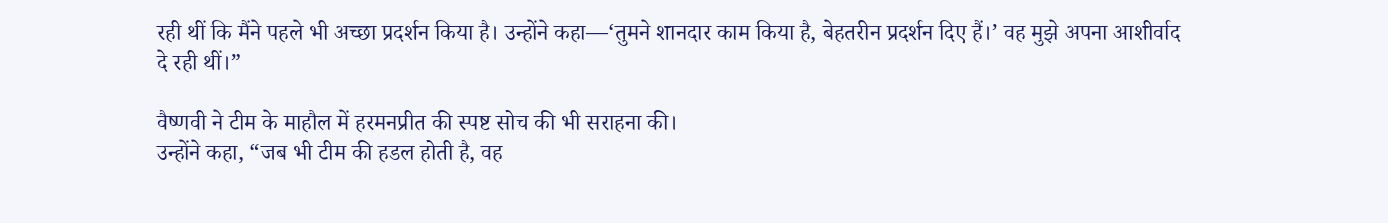रही थीं कि मैंने पहले भी अच्छा प्रदर्शन किया है। उन्होंने कहा—‘तुमने शानदार काम किया है, बेहतरीन प्रदर्शन दिए हैं।’ वह मुझे अपना आशीर्वाद दे रही थीं।”

वैष्णवी ने टीम के माहौल में हरमनप्रीत की स्पष्ट सोच की भी सराहना की।
उन्होंने कहा, “जब भी टीम की हडल होती है, वह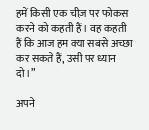हमें किसी एक चीज़ पर फोकस करने को कहती हैं। वह कहती हैं कि आज हम क्या सबसे अच्छा कर सकते हैं, उसी पर ध्यान दो।”

अपने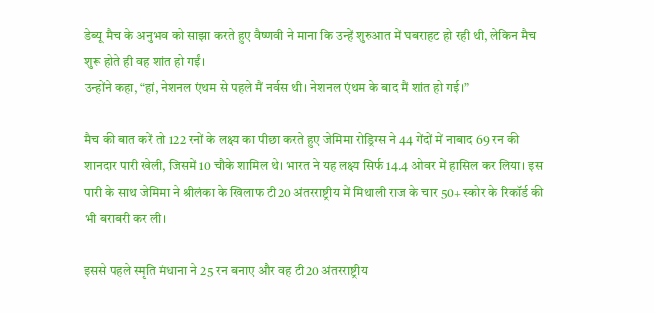डेब्यू मैच के अनुभव को साझा करते हुए वैष्णवी ने माना कि उन्हें शुरुआत में घबराहट हो रही थी, लेकिन मैच शुरू होते ही वह शांत हो गईं।
उन्होंने कहा, “हां, नेशनल एंथम से पहले मैं नर्वस थी। नेशनल एंथम के बाद मैं शांत हो गई।”

मैच की बात करें तो 122 रनों के लक्ष्य का पीछा करते हुए जेमिमा रोड्रिग्स ने 44 गेंदों में नाबाद 69 रन की शानदार पारी खेली, जिसमें 10 चौके शामिल थे। भारत ने यह लक्ष्य सिर्फ 14.4 ओवर में हासिल कर लिया। इस पारी के साथ जेमिमा ने श्रीलंका के खिलाफ टी20 अंतरराष्ट्रीय में मिथाली राज के चार 50+ स्कोर के रिकॉर्ड की भी बराबरी कर ली।

इससे पहले स्मृति मंधाना ने 25 रन बनाए और वह टी20 अंतरराष्ट्रीय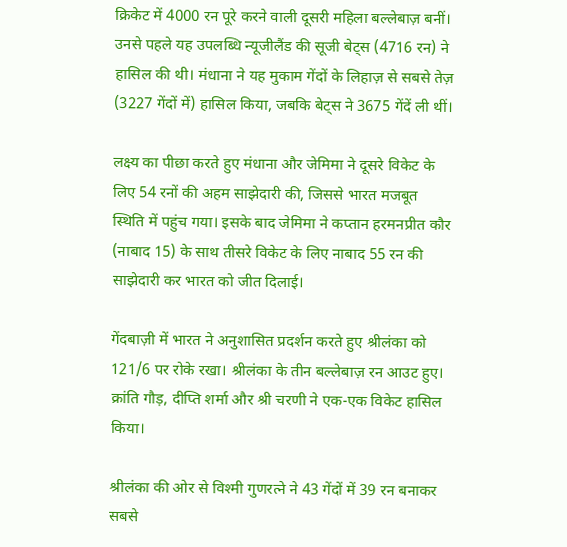क्रिकेट में 4000 रन पूरे करने वाली दूसरी महिला बल्लेबाज़ बनीं। उनसे पहले यह उपलब्धि न्यूजीलैंड की सूजी बेट्स (4716 रन) ने हासिल की थी। मंधाना ने यह मुकाम गेंदों के लिहाज़ से सबसे तेज़ (3227 गेंदों में) हासिल किया, जबकि बेट्स ने 3675 गेंदें ली थीं।

लक्ष्य का पीछा करते हुए मंधाना और जेमिमा ने दूसरे विकेट के लिए 54 रनों की अहम साझेदारी की, जिससे भारत मजबूत स्थिति में पहुंच गया। इसके बाद जेमिमा ने कप्तान हरमनप्रीत कौर (नाबाद 15) के साथ तीसरे विकेट के लिए नाबाद 55 रन की साझेदारी कर भारत को जीत दिलाई।

गेंदबाज़ी में भारत ने अनुशासित प्रदर्शन करते हुए श्रीलंका को 121/6 पर रोके रखा। श्रीलंका के तीन बल्लेबाज़ रन आउट हुए। क्रांति गौड़, दीप्ति शर्मा और श्री चरणी ने एक-एक विकेट हासिल किया।

श्रीलंका की ओर से विश्मी गुणरत्ने ने 43 गेंदों में 39 रन बनाकर सबसे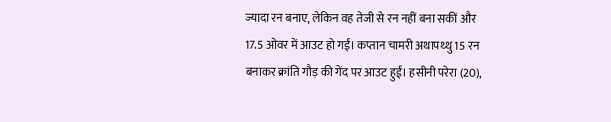ज्यादा रन बनाए, लेकिन वह तेजी से रन नहीं बना सकीं और 17.5 ओवर में आउट हो गईं। कप्तान चामरी अथापथ्थु 15 रन बनाकर क्रांति गौड़ की गेंद पर आउट हुईं। हसीनी परेरा (20),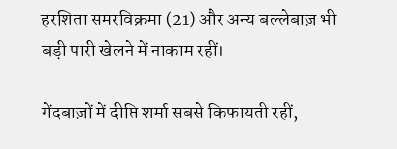हरशिता समरविक्रमा (21) और अन्य बल्लेबाज़ भी बड़ी पारी खेलने में नाकाम रहीं।

गेंदबाज़ों में दीप्ति शर्मा सबसे किफायती रहीं,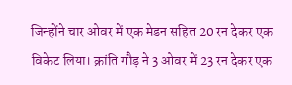जिन्होंने चार ओवर में एक मेडन सहित 20 रन देकर एक विकेट लिया। क्रांति गौड़ ने 3 ओवर में 23 रन देकर एक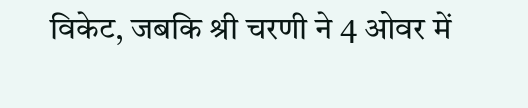विकेट, जबकि श्री चरणी ने 4 ओवर में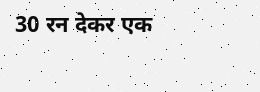30 रन देकर एक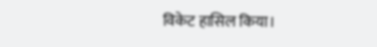विकेट हासिल किया।